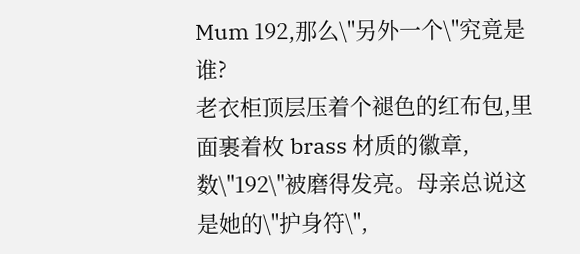Mum 192,那么\"另外一个\"究竟是谁?
老衣柜顶层压着个褪色的红布包,里面裹着枚 brass 材质的徽章,数\"192\"被磨得发亮。母亲总说这是她的\"护身符\",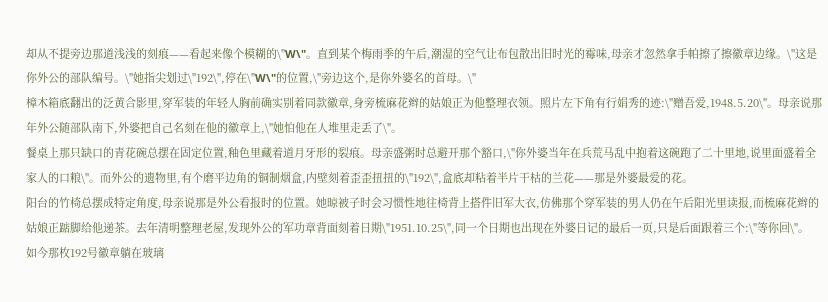却从不提旁边那道浅浅的刻痕——看起来像个模糊的\"W\"。直到某个梅雨季的午后,潮湿的空气让布包散出旧时光的霉味,母亲才忽然拿手帕擦了擦徽章边缘。\"这是你外公的部队编号。\"她指尖划过\"192\",停在\"W\"的位置,\"旁边这个,是你外婆名的首母。\"
樟木箱底翻出的泛黄合影里,穿军装的年轻人胸前确实别着同款徽章,身旁梳麻花辫的姑娘正为他整理衣领。照片左下角有行娟秀的迹:\"赠吾爱,1948.5.20\"。母亲说那年外公随部队南下,外婆把自己名刻在他的徽章上,\"她怕他在人堆里走丢了\"。
餐桌上那只缺口的青花碗总摆在固定位置,釉色里藏着道月牙形的裂痕。母亲盛粥时总避开那个豁口,\"你外婆当年在兵荒马乱中抱着这碗跑了二十里地,说里面盛着全家人的口粮\"。而外公的遗物里,有个磨平边角的铜制烟盒,内壁刻着歪歪扭扭的\"192\",盒底却粘着半片干枯的兰花——那是外婆最爱的花。
阳台的竹椅总摆成特定角度,母亲说那是外公看报时的位置。她晾被子时会习惯性地往椅背上搭件旧军大衣,仿佛那个穿军装的男人仍在午后阳光里读报,而梳麻花辫的姑娘正踮脚给他递茶。去年清明整理老屋,发现外公的军功章背面刻着日期\"1951.10.25\",同一个日期也出现在外婆日记的最后一页,只是后面跟着三个:\"等你回\"。
如今那枚192号徽章躺在玻璃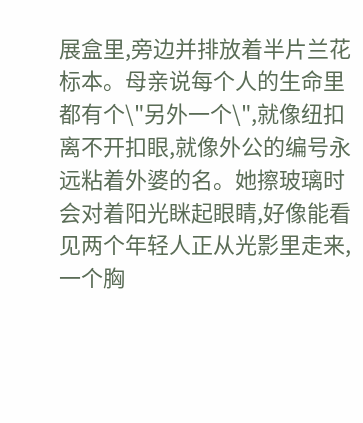展盒里,旁边并排放着半片兰花标本。母亲说每个人的生命里都有个\"另外一个\",就像纽扣离不开扣眼,就像外公的编号永远粘着外婆的名。她擦玻璃时会对着阳光眯起眼睛,好像能看见两个年轻人正从光影里走来,一个胸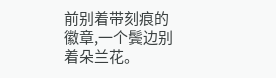前别着带刻痕的徽章,一个鬓边别着朵兰花。